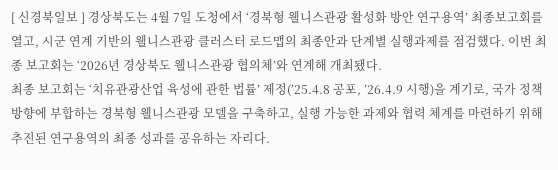[ 신경북일보 ] 경상북도는 4월 7일 도청에서 ‘경북형 웰니스관광 활성화 방안 연구용역’ 최종보고회를 열고, 시군 연계 기반의 웰니스관광 클러스터 로드맵의 최종안과 단계별 실행과제를 점검했다. 이번 최종 보고회는 ‘2026년 경상북도 웰니스관광 협의체’와 연계해 개최됐다.
최종 보고회는 ‘치유관광산업 육성에 관한 법률’ 제정(’25.4.8 공포, ’26.4.9 시행)을 계기로, 국가 정책방향에 부합하는 경북형 웰니스관광 모델을 구축하고, 실행 가능한 과제와 협력 체계를 마련하기 위해 추진된 연구용역의 최종 성과를 공유하는 자리다.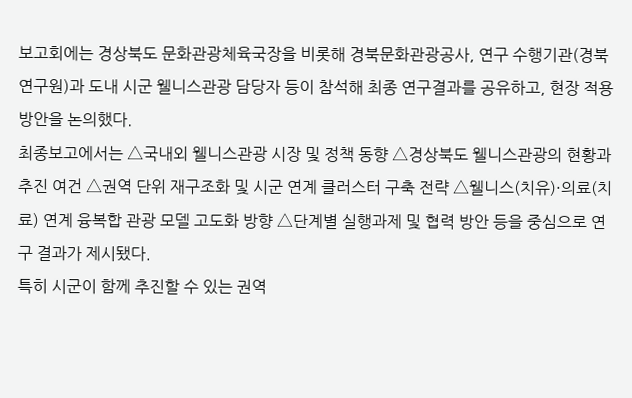보고회에는 경상북도 문화관광체육국장을 비롯해 경북문화관광공사, 연구 수행기관(경북연구원)과 도내 시군 웰니스관광 담당자 등이 참석해 최종 연구결과를 공유하고, 현장 적용 방안을 논의했다.
최종보고에서는 △국내외 웰니스관광 시장 및 정책 동향 △경상북도 웰니스관광의 현황과 추진 여건 △권역 단위 재구조화 및 시군 연계 클러스터 구축 전략 △웰니스(치유)·의료(치료) 연계 융복합 관광 모델 고도화 방향 △단계별 실행과제 및 협력 방안 등을 중심으로 연구 결과가 제시됐다.
특히 시군이 함께 추진할 수 있는 권역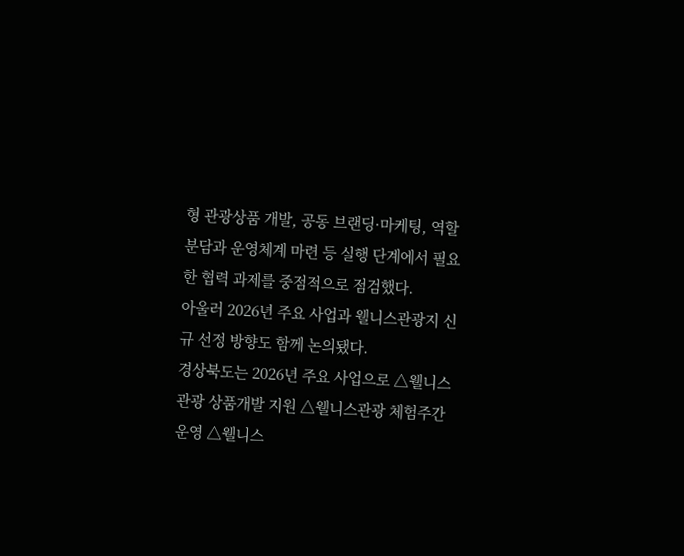형 관광상품 개발, 공동 브랜딩·마케팅, 역할 분담과 운영체계 마련 등 실행 단계에서 필요한 협력 과제를 중점적으로 점검했다.
아울러 2026년 주요 사업과 웰니스관광지 신규 선정 방향도 함께 논의됐다.
경상북도는 2026년 주요 사업으로 △웰니스관광 상품개발 지원 △웰니스관광 체험주간 운영 △웰니스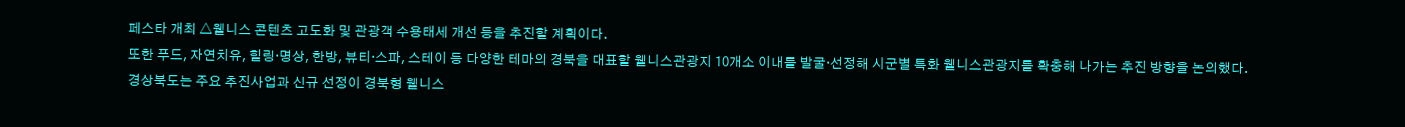페스타 개최 △웰니스 콘텐츠 고도화 및 관광객 수용태세 개선 등을 추진할 계획이다.
또한 푸드, 자연치유, 힐링·명상, 한방, 뷰티·스파, 스테이 등 다양한 테마의 경북을 대표할 웰니스관광지 10개소 이내를 발굴·선정해 시군별 특화 웰니스관광지를 확충해 나가는 추진 방향을 논의했다.
경상북도는 주요 추진사업과 신규 선정이 경북형 웰니스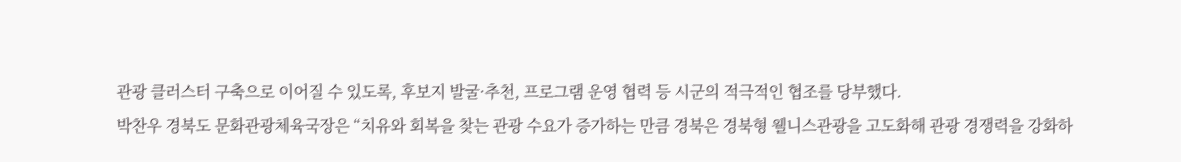관광 클러스터 구축으로 이어질 수 있도록, 후보지 발굴·추천, 프로그램 운영 협력 등 시군의 적극적인 협조를 당부했다.
박찬우 경북도 문화관광체육국장은 “치유와 회복을 찾는 관광 수요가 증가하는 만큼 경북은 경북형 웰니스관광을 고도화해 관광 경쟁력을 강화하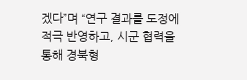겠다”며 “연구 결과를 도정에 적극 반영하고, 시군 협력을 통해 경북형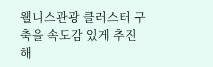웰니스관광 클러스터 구축을 속도감 있게 추진해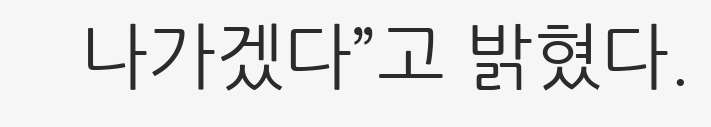나가겠다”고 밝혔다.